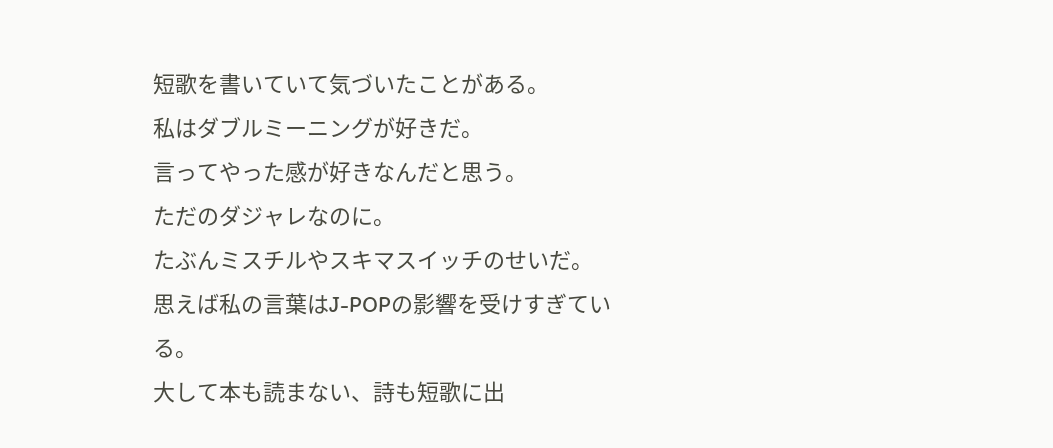短歌を書いていて気づいたことがある。
私はダブルミーニングが好きだ。
言ってやった感が好きなんだと思う。
ただのダジャレなのに。
たぶんミスチルやスキマスイッチのせいだ。
思えば私の言葉はJ-POPの影響を受けすぎている。
大して本も読まない、詩も短歌に出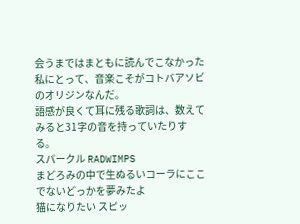会うまではまともに読んでこなかった私にとって、音楽こそがコトバアソビのオリジンなんだ。
語感が良くて耳に残る歌詞は、数えてみると31字の音を持っていたりする。
スパークル RADWIMPS
まどろみの中で生ぬるいコーラにここでないどっかを夢みたよ
猫になりたい スピッ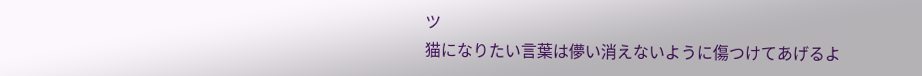ツ
猫になりたい言葉は儚い消えないように傷つけてあげるよ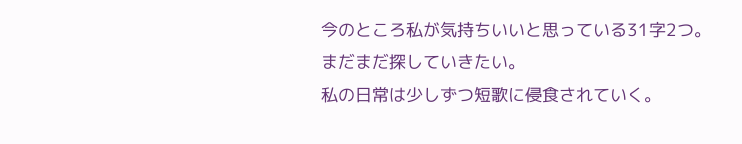今のところ私が気持ちいいと思っている31字2つ。
まだまだ探していきたい。
私の日常は少しずつ短歌に侵食されていく。